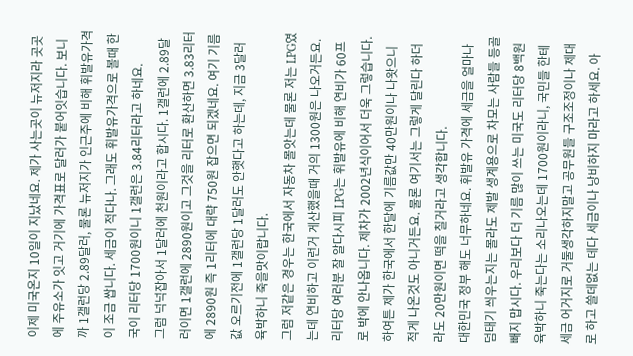이제 미국온지 10일이 지났네요. 제가 사는곳이 뉴저지라 곳곳에 주유소가 잇고 거기에 가격표로 달러가 붙어잇습니다. 보니까 1갤런당 2.89달러, 물론 뉴저지가 인근주에 비해 휘발유가격이 조금 쌉니다. 세금이 적다나. 그래도 휘발유가격으로 볼때 한국이 리터당 1700원이니 1갤런은 3.84리터라고 하네요.
그럼 넉넉잡아서 1달러에 천원이라고 합시다. 1갤런에 2.89달러이면 1갤런에 2890원이고 그것을 리터로 환산하면 3.83리터에 2890원 즉 1리터에 대략 750원 잡으면 되겠네요. 여기 기름값 오르기전에 1갤런당 1달러도 안햇다고 하는데, 지금 3달러 육박하니 죽을맛이랍니다.
그럼 저같은 경우는 한국에서 자동차 몰앗는데 물론 저는 LPG였는데 연비하고 이런거 게산했을때 거의 1300원은 나오거든요. 리터당 여러분 잘 알다시피 LPG는 휘발유에 비해 연비가 60프로 박에 안나옵니다. 제차가 2002년식이어서 더욱 그렇습니다. 하여튼 제가 한국에서 한달에 기름값만 40만원이나 나왓으니 적게 나온것도 아니거든요. 물론 여기서는 그렇게 달린다 하더라도 20만원이면 떡을 칠거라고 생각합니다.
대한민국 정부 해도 너무하네요. 휘발유 가격에 세금을 얼마나 덤태기 씌우는지는 몰라도 제발 생계용으로 차모는 사람들 등골 빼지 맙시다. 우리보다 더 기름 많이 쓰는 미국도 리터당 8백원 육박하니 죽는다는 소리나오는데 1700원이라니, 국민들 한테 세금 어거지로 거둘생각하지말고 공무원들 구조조정이나 제대로 하고 쓸데없는 데다 세금이나 낭비하지 마라고 하세요. 아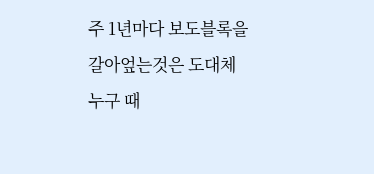주 1년마다 보도블록을 갈아엎는것은 도대체 누구 때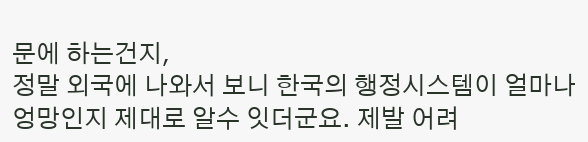문에 하는건지,
정말 외국에 나와서 보니 한국의 행정시스템이 얼마나 엉망인지 제대로 알수 잇더군요. 제발 어려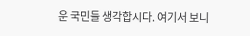운 국민들 생각합시다. 여기서 보니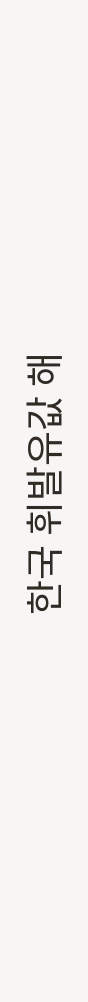한국 휘발유값 해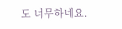도 너무하네요.